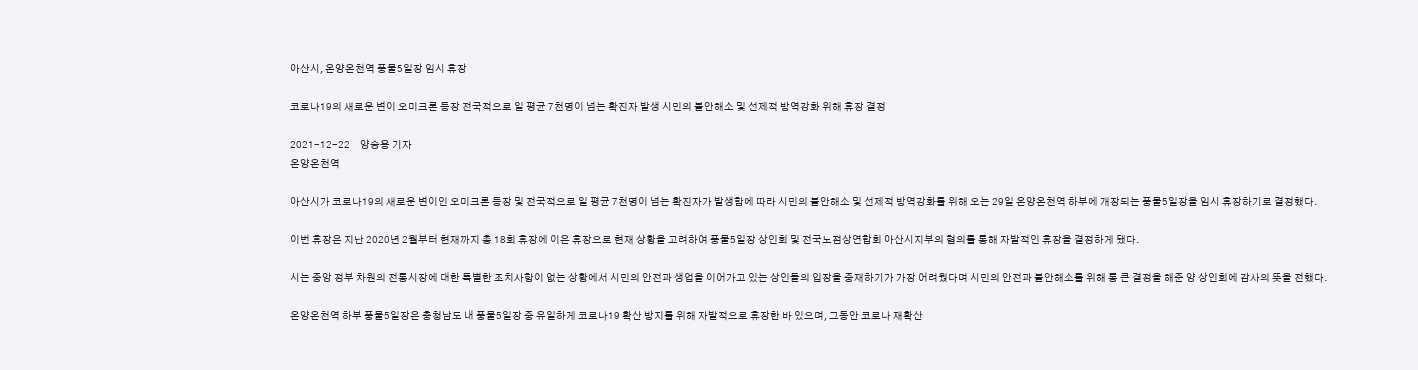아산시, 온양온천역 풍물5일장 임시 휴장

코로나19의 새로운 변이 오미크론 등장 전국적으로 일 평균 7천명이 넘는 확진자 발생 시민의 불안해소 및 선제적 방역강화 위해 휴장 결정

2021-12-22     양승용 기자
온양온천역

아산시가 코로나19의 새로운 변이인 오미크론 등장 및 전국적으로 일 평균 7천명이 넘는 확진자가 발생함에 따라 시민의 불안해소 및 선제적 방역강화를 위해 오는 29일 온양온천역 하부에 개장되는 풍물5일장을 임시 휴장하기로 결정했다.

이번 휴장은 지난 2020년 2월부터 현재까지 총 18회 휴장에 이은 휴장으로 현재 상황을 고려하여 풍물5일장 상인회 및 전국노점상연합회 아산시지부의 협의를 통해 자발적인 휴장을 결정하게 됐다.

시는 중앙 정부 차원의 전통시장에 대한 특별한 조치사항이 없는 상황에서 시민의 안전과 생업을 이어가고 있는 상인들의 입장을 중재하기가 가장 어려웠다며 시민의 안전과 불안해소를 위해 통 큰 결정을 해준 양 상인회에 감사의 뜻을 전했다.

온양온천역 하부 풍물5일장은 충청남도 내 풍물5일장 중 유일하게 코로나19 확산 방지를 위해 자발적으로 휴장한 바 있으며, 그동안 코로나 재확산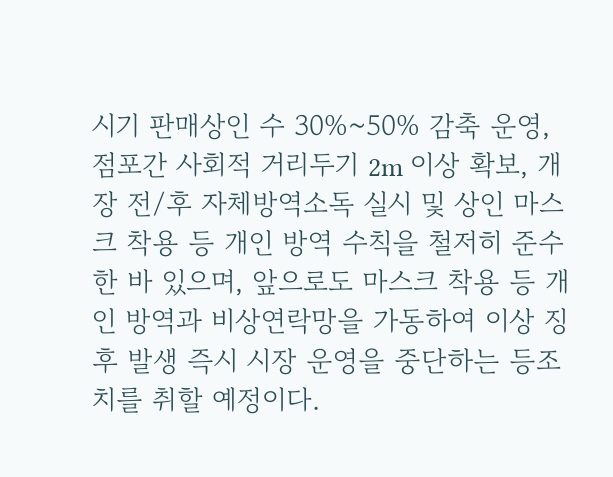시기 판매상인 수 30%~50% 감축 운영, 점포간 사회적 거리두기 2m 이상 확보, 개장 전/후 자체방역소독 실시 및 상인 마스크 착용 등 개인 방역 수칙을 철저히 준수한 바 있으며, 앞으로도 마스크 착용 등 개인 방역과 비상연락망을 가동하여 이상 징후 발생 즉시 시장 운영을 중단하는 등조치를 취할 예정이다.